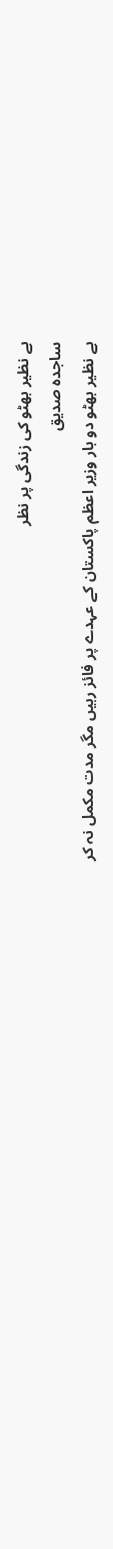بے نظیر بھٹو کی زندگی پر نظر
ساجدہ صدیق
بے نظیر بھٹو دو بار وزیر اعظم پاکستان کے عہدے پر فائز رہيں مگر مدت مکمل نہ کر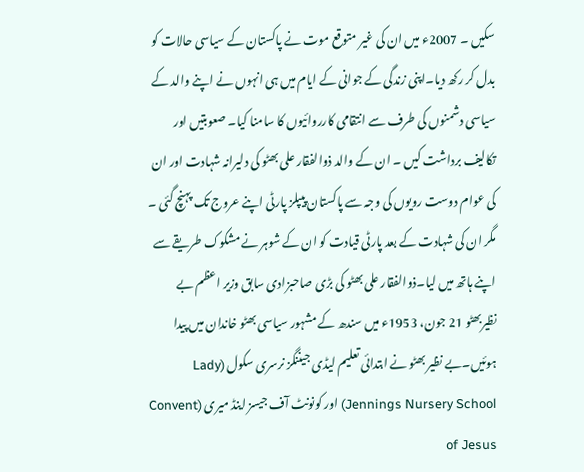سکیں ۔ 2007ء میں ان کی غیر متوقع موت نے پاکستان کے سیاسی حالات کو بدل کر رکھ دیا۔اپنی زندگی کے جوانی کے ایام میں ہی انہوں نے اپنے والد کے سیاسی دشمنوں کی طرف سے انتقامی کارروائیوں کا سامنا کیا۔ صعوبتیں اور تکالیف برداشت کیں ۔ ان کے والد ذوالفقار علی بھٹو کی دلیرانہ شہادت اور ان کی عوام دوست رویوں کی وجہ سے پاکستان پیپلز پارٹی اپنے عروج تک پہنچ گئی ۔ مگر ان کی شہادت کے بعد پارٹی قیادت کو ان کے شوہر نے مشکوک طریقے سے اپنے ہاتھ میں لیا۔ذوالفقار علی بھٹو کی بڑی صاحبزادی سابق وزیر اعظم بے نظیربھٹو 21 جون، 1953ء میں سندھ کے مشہور سیاسی بھٹو خاندان میں پیدا ہوئیں۔بے نظیر بھٹو نے ابتدائی تعلیم لیڈی جیننگز نرسری سکول (Lady Jennings Nursery School) اور کونونٹ آف جیسز اینڈ میری (Convent of Jesus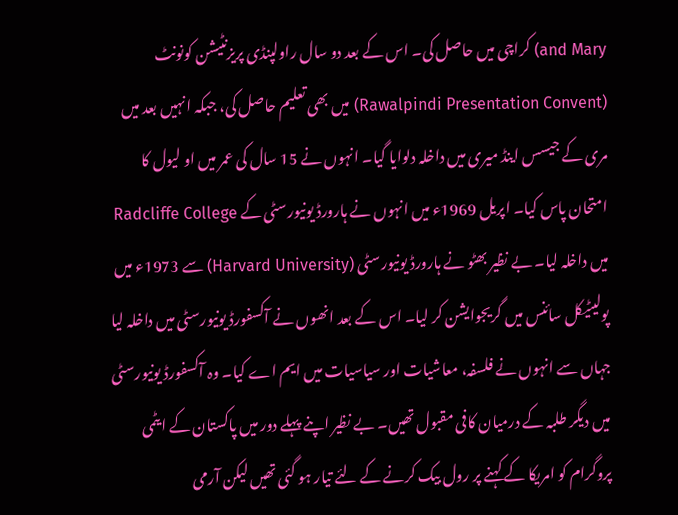and Mary) کراچی میں حاصل کی۔ اس کے بعد دو سال راولپنڈی پریزنٹیشن کونونٹ (Rawalpindi Presentation Convent) میں بھی تعلیم حاصل کی، جبکہ انہیں بعد میں مری کے جیسس اینڈ میری میں داخلہ دلوایا گیا۔ انہوں نے 15 سال کی عمر میں او لیول کا امتحان پاس کیا۔ اپریل 1969ء میں انہوں نے ہارورڈ یونیورسٹی کے Radcliffe College میں داخلہ لیا۔ بے نظیر بھٹو نے ہارورڈ یونیورسٹی (Harvard University) سے 1973ء میں پولیٹیکل سائنس میں گریجوایشن کر لیا۔ اس کے بعد انھوں نے آکسفورڈ یونیورسٹی میں داخلہ لیا جہاں سے انہوں نے فلسفہ، معاشیات اور سیاسیات میں ایم اے کیا۔ وہ آکسفورڈ یونیورسٹی میں دیگر طلبہ کے درمیان کافی مقبول تھیں۔ بے نظیر اپنے پہلے دور میں پاکستان کے ایٹمی پروگرام کو امریکا کے کہنے پر رول بیک کرنے کے لئے تیار ہو گئی تھیں لیکن آرمی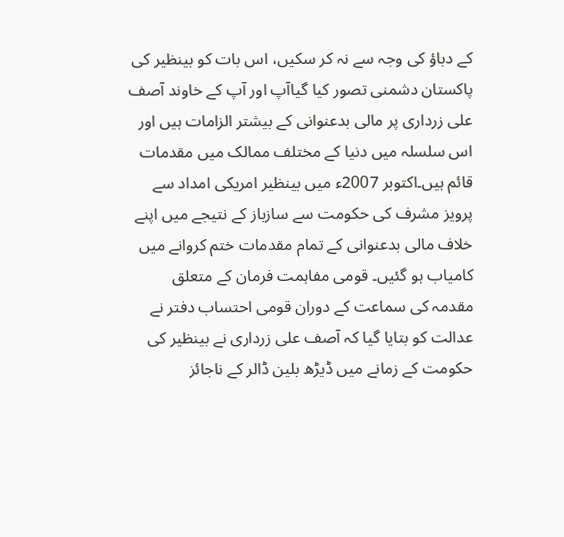کے دباؤ کی وجہ سے نہ کر سکیں، اس بات کو بینظیر کی پاکستان دشمنی تصور کیا گیاآپ اور آپ کے خاوند آصف علی زرداری پر مالی بدعنوانی کے بیشتر الزامات ہیں اور اس سلسلہ میں دنیا کے مختلف ممالک میں مقدمات قائم ہیں۔اکتوبر 2007ء میں بینظیر امریکی امداد سے پرویز مشرف کی حکومت سے سازباز کے نتیجے میں اپنے خلاف مالی بدعنوانی کے تمام مقدمات ختم کروانے میں کامیاب ہو گئیں۔ قومی مفاہمت فرمان کے متعلق مقدمہ کی سماعت کے دوران قومی احتساب دفتر نے عدالت کو بتایا گیا کہ آصف علی زرداری نے بینظیر کی حکومت کے زمانے میں ڈیڑھ بلین ڈالر کے ناجائز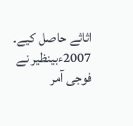اثاثے حاصل کیے۔ 2007ءبینظیر نے فوجی آمر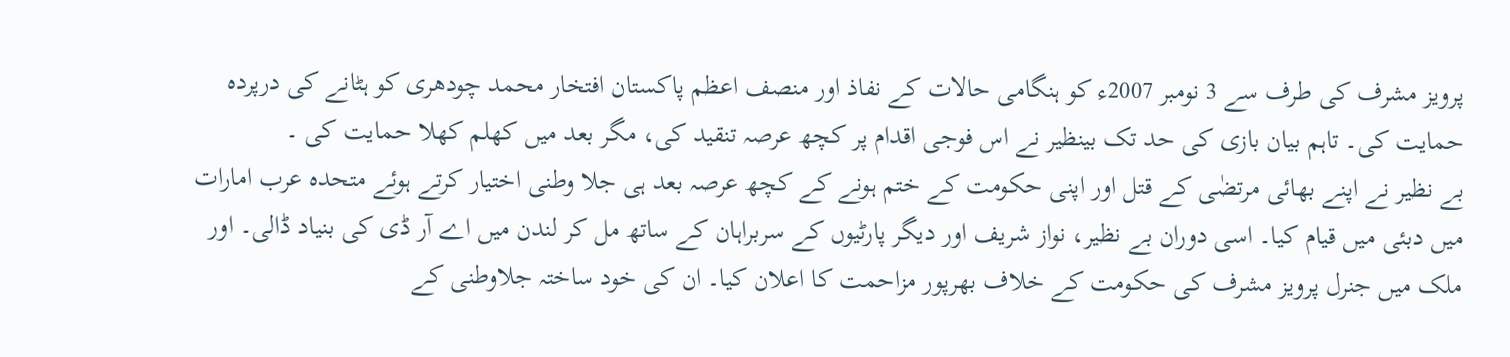پرویز مشرف کی طرف سے 3 نومبر 2007ء کو ہنگامی حالات کے نفاذ اور منصف اعظم پاکستان افتخار محمد چودھری کو ہٹانے کی درپردہ حمایت کی۔ تاہم بیان بازی کی حد تک بینظیر نے اس فوجی اقدام پر کچھ عرصہ تنقید کی، مگر بعد میں کھلم کھلا حمایت کی ۔
بے نظیر نے اپنے بھائی مرتضٰی کے قتل اور اپنی حکومت کے ختم ہونے کے کچھ عرصہ بعد ہی جلا وطنی اختیار کرتے ہوئے متحدہ عرب امارات میں دبئی میں قیام کیا۔ اسی دوران بے نظیر، نواز شریف اور دیگر پارٹیوں کے سربراہان کے ساتھ مل کر لندن میں اے آر ڈی کی بنیاد ڈالی۔ اور ملک میں جنرل پرویز مشرف کی حکومت کے خلاف بھرپور مزاحمت کا اعلان کیا۔ ان کی خود ساختہ جلاوطنی کے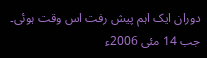دوران ایک اہم پیش رفت اس وقت ہوئی۔ جب 14 مئی 2006ء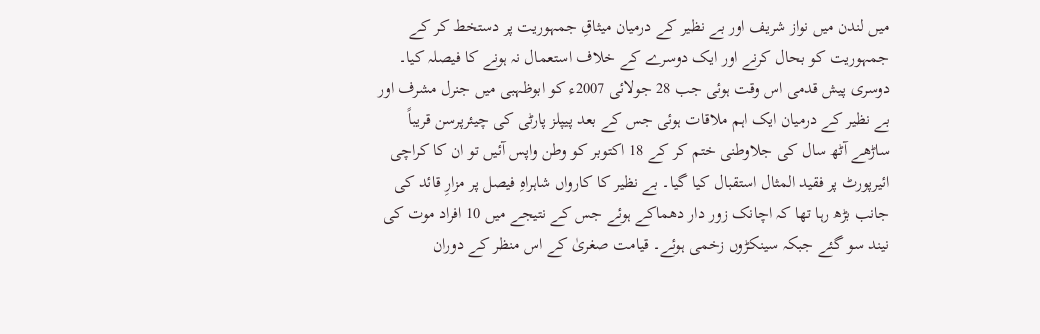میں لندن میں نواز شریف اور بے نظیر کے درمیان میثاقِ جمہوریت پر دستخط کر کے جمہوریت کو بحال کرنے اور ایک دوسرے کے خلاف استعمال نہ ہونے کا فیصلہ کیا۔ دوسری پیش قدمی اس وقت ہوئی جب 28 جولائی 2007ء کو ابوظہبی میں جنرل مشرف اور بے نظیر کے درمیان ایک اہم ملاقات ہوئی جس کے بعد پیپلز پارٹی کی چیئرپرسن قریباً ساڑھے آٹھ سال کی جلاوطنی ختم کر کے 18 اکتوبر کو وطن واپس آئیں تو ان کا کراچی ائیرپورٹ پر فقید المثال استقبال کیا گیا۔ بے نظیر کا کارواں شاہراہِ فیصل پر مزارِ قائد کی جانب بڑھ رہا تھا کہ اچانک زور دار دھماکے ہوئے جس کے نتیجے میں 10 افراد موت کی نیند سو گئے جبکہ سینکڑوں زخمی ہوئے۔ قیامت صغریٰ کے اس منظر کے دوران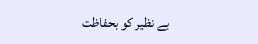بے نظیر کو بحفاظت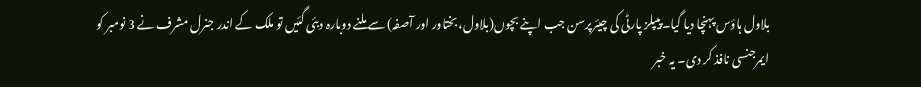بلاول ہاؤس پہنچا دیا گیا۔پیپلز پارٹی کی چیئرپرسن جب اپنے بچوں(بلاول، بختاور اور آصفہ) سے ملنے دوبارہ دبئی گئیں تو ملک کے اندر جنرل مشرف نے 3 نومبر کو ایمرجنسی نافذ کر دی۔ یہ خبر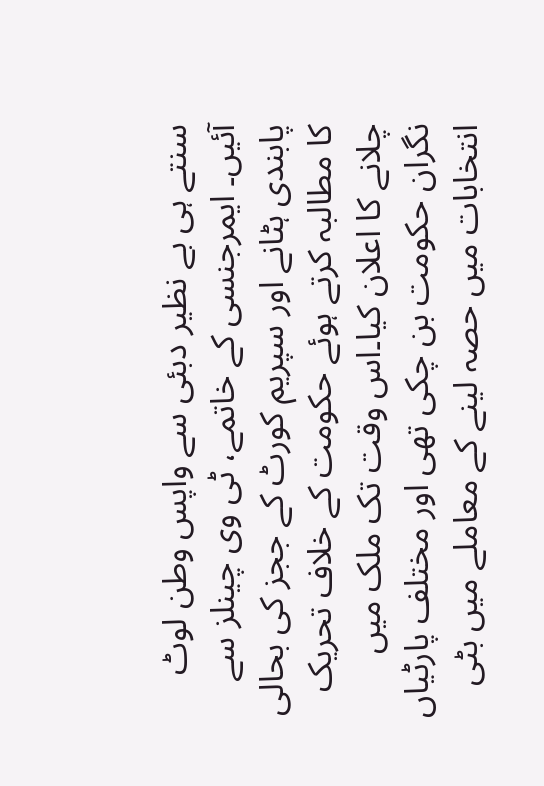سنتے ہی بے نظیر دبئی سے واپس وطن لوٹ آئیں۔ ایمرجنسی کے خاتمے، ٹی وی چینلز سے پابندی ہٹانے اور سپریم کورٹ کے ججز کی بحالی کا مطالبہ کرتے ہوئے حکومت کے خلاف تحریک چلانے کا اعلان کیا۔اس وقت تک ملک میں نگران حکومت بن چکی تھی اور مختلف پارٹیاں انتخابات میں حصہ لینے کے معاملے میں بٹی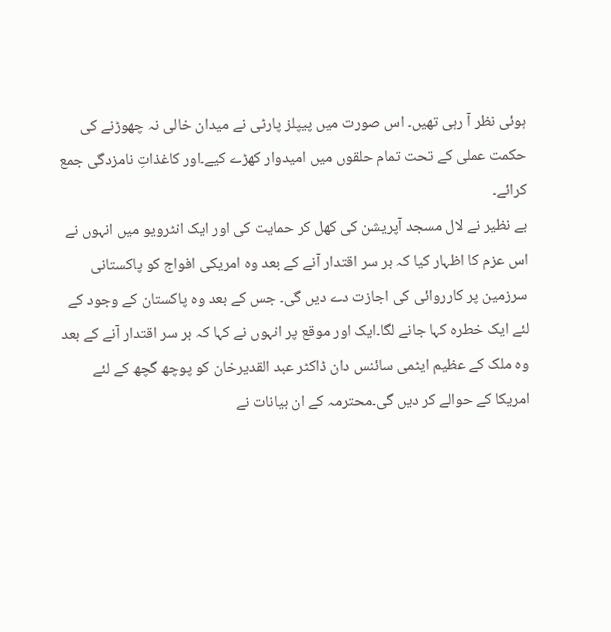ہوئی نظر آ رہی تھیں۔ اس صورت میں پیپلز پارٹی نے میدان خالی نہ چھوڑنے کی حکمت عملی کے تحت تمام حلقوں میں امیدوار کھڑے کیے۔اور کاغذاتِ نامزدگی جمع کرائے۔
بے نظیر نے لال مسجد آپریشن کی کھل کر حمایت کی اور ایک انٹرویو میں انہوں نے اس عزم کا اظہار کیا کہ بر سر اقتدار آنے کے بعد وہ امریکی افواج کو پاکستانی سرزمین پر کارروائی کی اجازت دے دیں گی۔ جس کے بعد وہ پاکستان کے وجود کے لئے ایک خطرہ کہا جانے لگا۔ایک اور موقع پر انہوں نے کہا کہ بر سر اقتدار آنے کے بعد وہ ملک کے عظیم ایٹمی سائنس دان ڈاکٹر عبد القدیرخان کو پوچھ گچھ کے لئے امریکا کے حوالے کر دیں گی۔محترمہ کے ان بیانات نے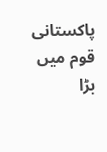پاکستانی قوم میں بڑا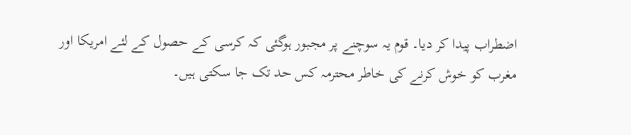اضطراب پیدا کر دیا۔ قوم یہ سوچنے پر مجبور ہوگئی کہ کرسی کے حصول کے لئے امریکا اور مغرب کو خوش کرنے کی خاطر محترمہ کس حد تک جا سکتی ہیں۔